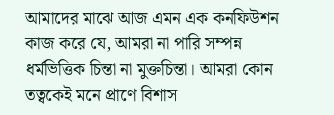আমাদের মাঝে আজ এমন এক কনফিউশন কাজ করে যে, আমরা না পারি সম্পন্ন ধর্মভিত্তিক চিন্তা না মুক্তচিন্তা। আমরা কোন তত্বকেই মনে প্রাণে বিশাস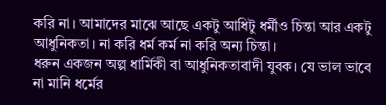করি না। আমাদের মাঝে আছে একটু আধিটু ধর্মীও চিন্তা আর একটু আধুনিকতা। না করি ধর্ম কর্ম না করি অন্য চিন্তা।
ধরুন একজন অল্প ধার্মিকী বা আধুনিকতাবাদী যুবক। যে ভাল ভাবে না মানি ধর্মের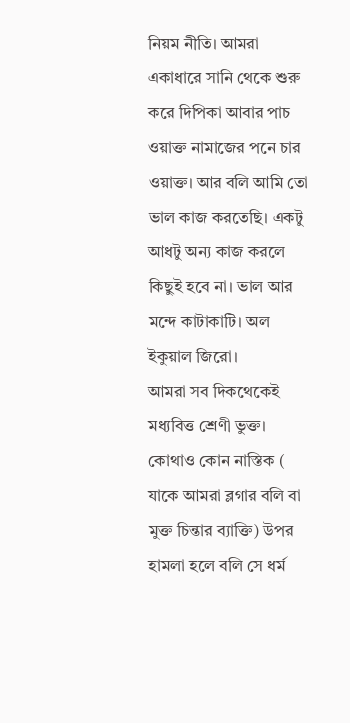নিয়ম নীতি। আমরা একাধারে সানি থেকে শুরু করে দিপিকা আবার পাচ ওয়াক্ত নামাজের পনে চার ওয়াক্ত। আর বলি আমি তো ভাল কাজ করতেছি। একটু আধটু অন্য কাজ করলে কিছুই হবে না। ভাল আর মন্দে কাটাকাটি। অল ইকুয়াল জিরো।
আমরা সব দিকথেকেই মধ্যবিত্ত শ্রেণী ভুক্ত। কোথাও কোন নাস্তিক ( যাকে আমরা ব্লগার বলি বা মুক্ত চিন্তার ব্যাক্তি) উপর হামলা হলে বলি সে ধর্ম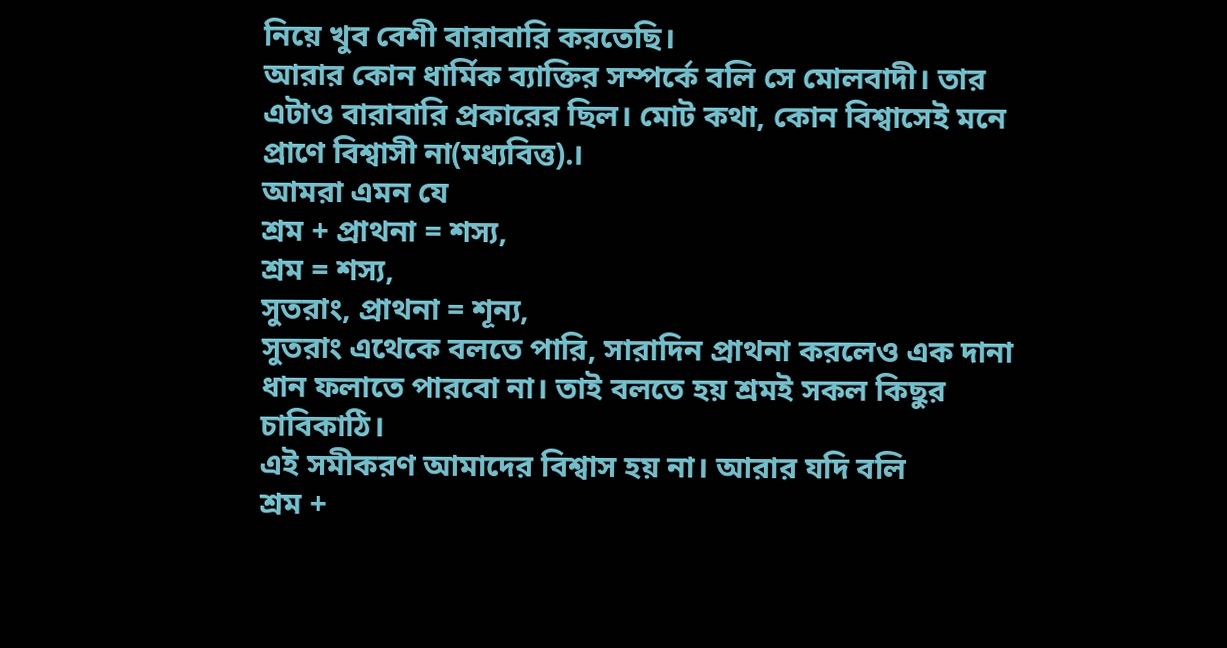নিয়ে খুব বেশী বারাবারি করতেছি।
আরার কোন ধার্মিক ব্যাক্তির সম্পর্কে বলি সে মোলবাদী। তার এটাও বারাবারি প্রকারের ছিল। মোট কথা, কোন বিশ্বাসেই মনে প্রাণে বিশ্বাসী না(মধ্যবিত্ত).।
আমরা এমন যে
শ্রম + প্রাথনা = শস্য,
শ্রম = শস্য,
সুতরাং, প্রাথনা = শূন্য,
সুতরাং এথেকে বলতে পারি, সারাদিন প্রাথনা করলেও এক দানা ধান ফলাতে পারবো না। তাই বলতে হয় শ্রমই সকল কিছুর চাবিকাঠি।
এই সমীকরণ আমাদের বিশ্বাস হয় না। আরার যদি বলি
শ্রম +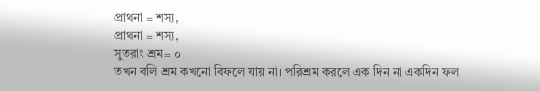প্রাথনা = শস্য,
প্রাথনা = শস্য,
সুতরাং শ্রম= ০
তখন বলি শ্রম কখনো বিফলে যায় না। পরিশ্রম করলে এক দিন না একদিন ফল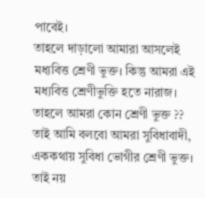পাবেই।
তাহলে দাড়ালো আমারা আসলেই মধ্যবিত্ত শ্রেণী ভুক্ত। কিন্তু আমরা এই মধ্যবিত্ত শ্রেণীভুক্তি হতে নারাজ। তাহলে আমরা কোন শ্রেণী ভুক্ত ??
তাই আমি বলবো আমরা সুবিধাবাদী, এককথায় সুবিধা ভোগীর শ্রেণী ভুক্ত। তাই নয়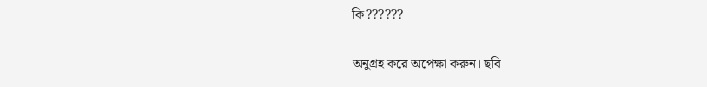কি??????

অনুগ্রহ করে অপেক্ষা করুন। ছবি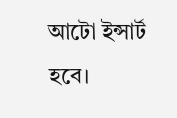আটো ইন্সার্ট হবে।